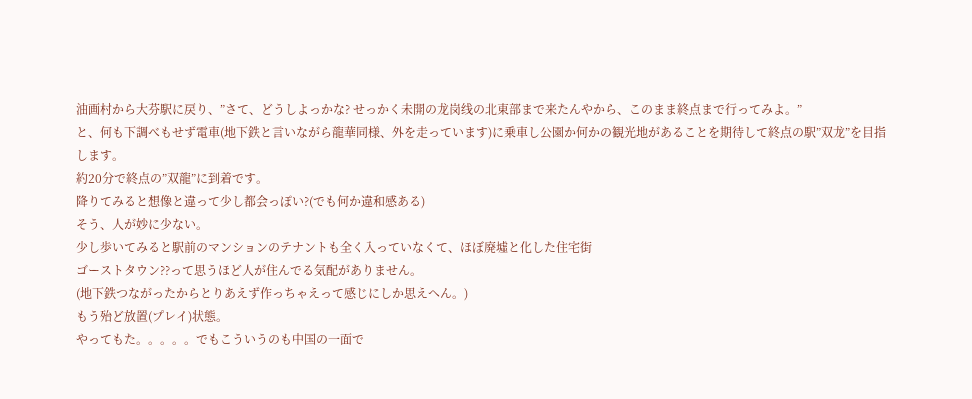油画村から大芬駅に戻り、”さて、どうしよっかな? せっかく未開の龙岗线の北東部まで来たんやから、このまま終点まで行ってみよ。”
と、何も下調べもせず電車(地下鉄と言いながら龍華同様、外を走っています)に乗車し公園か何かの観光地があることを期待して終点の駅”双龙”を目指します。
約20分で終点の”双龍”に到着です。
降りてみると想像と違って少し都会っぽい?(でも何か違和感ある)
そう、人が妙に少ない。
少し歩いてみると駅前のマンションのテナントも全く入っていなくて、ほぼ廃墟と化した住宅街
ゴーストタウン??って思うほど人が住んでる気配がありません。
(地下鉄つながったからとりあえず作っちゃえって感じにしか思えへん。)
もう殆ど放置(プレイ)状態。
やってもた。。。。。でもこういうのも中国の一面で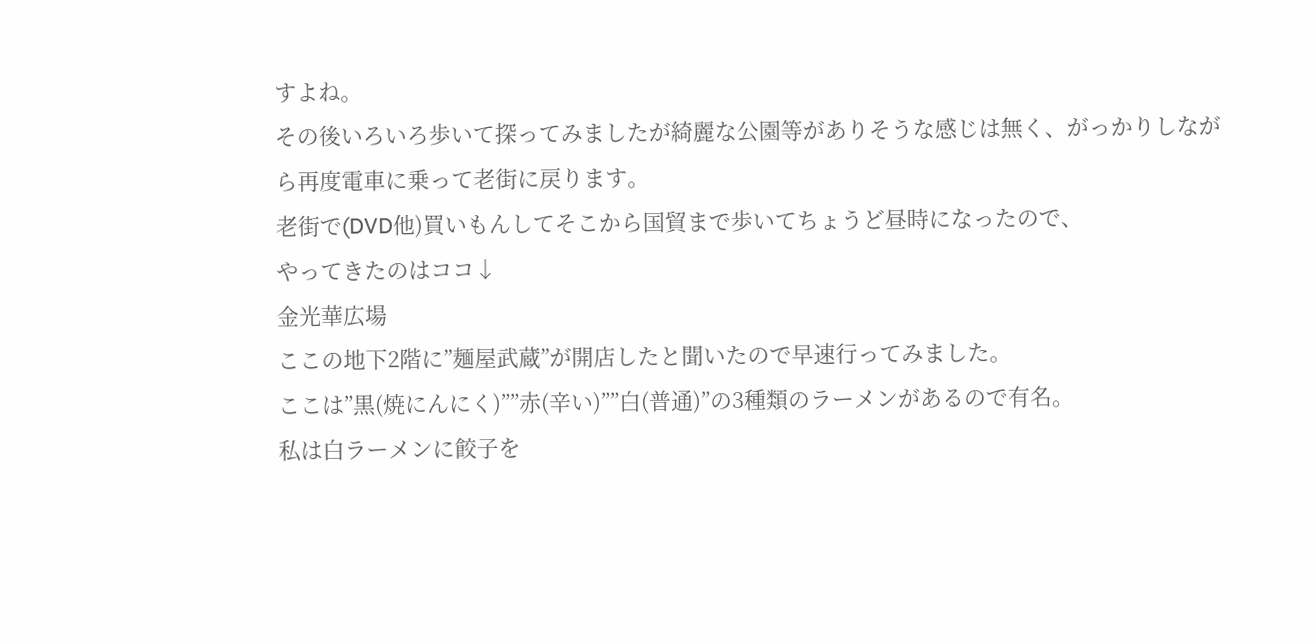すよね。
その後いろいろ歩いて探ってみましたが綺麗な公園等がありそうな感じは無く、がっかりしながら再度電車に乗って老街に戻ります。
老街で(DVD他)買いもんしてそこから国貿まで歩いてちょうど昼時になったので、
やってきたのはココ↓
金光華広場
ここの地下2階に”麺屋武蔵”が開店したと聞いたので早速行ってみました。
ここは”黒(焼にんにく)””赤(辛い)””白(普通)”の3種類のラーメンがあるので有名。
私は白ラーメンに餃子を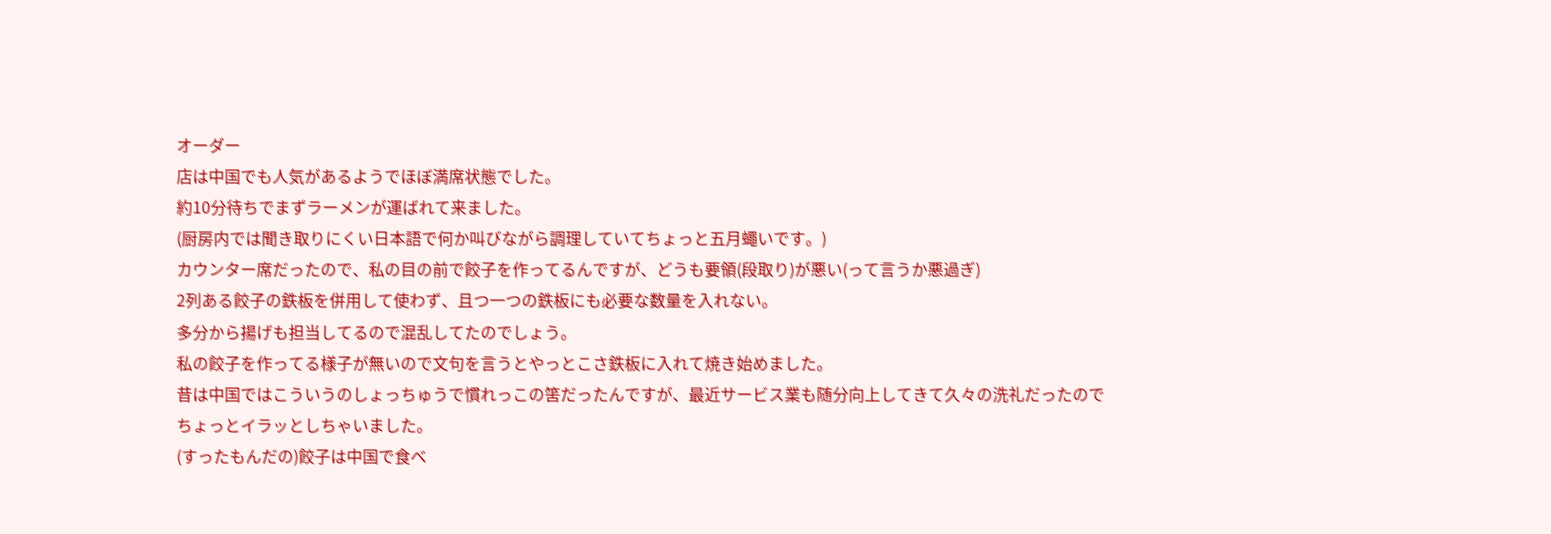オーダー
店は中国でも人気があるようでほぼ満席状態でした。
約10分待ちでまずラーメンが運ばれて来ました。
(厨房内では聞き取りにくい日本語で何か叫びながら調理していてちょっと五月蠅いです。)
カウンター席だったので、私の目の前で餃子を作ってるんですが、どうも要領(段取り)が悪い(って言うか悪過ぎ)
2列ある餃子の鉄板を併用して使わず、且つ一つの鉄板にも必要な数量を入れない。
多分から揚げも担当してるので混乱してたのでしょう。
私の餃子を作ってる様子が無いので文句を言うとやっとこさ鉄板に入れて焼き始めました。
昔は中国ではこういうのしょっちゅうで慣れっこの筈だったんですが、最近サービス業も随分向上してきて久々の洗礼だったのでちょっとイラッとしちゃいました。
(すったもんだの)餃子は中国で食べ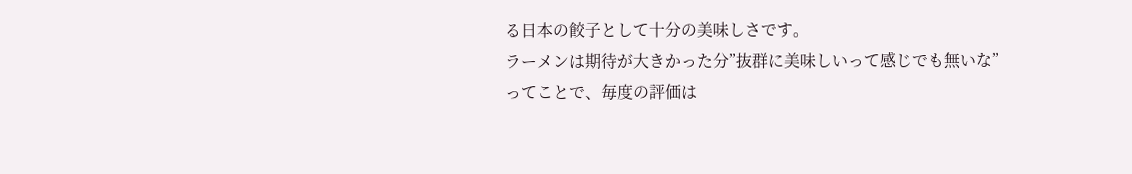る日本の餃子として十分の美味しさです。
ラーメンは期待が大きかった分”抜群に美味しいって感じでも無いな”
ってことで、毎度の評価は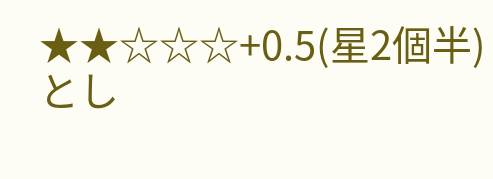★★☆☆☆+0.5(星2個半)
とし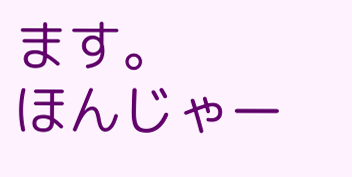ます。
ほんじゃー